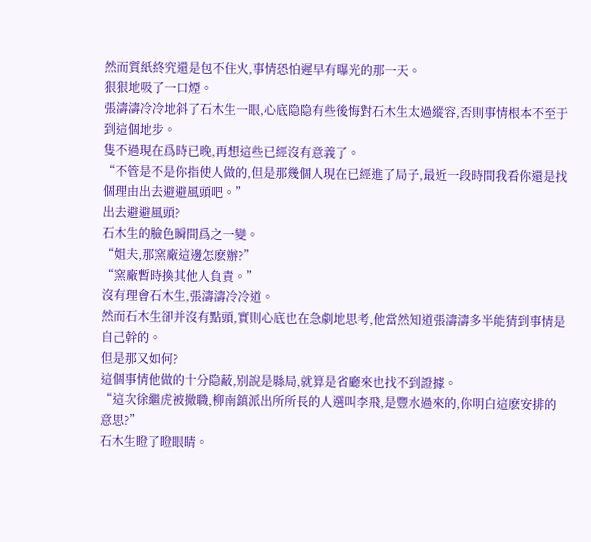然而質紙終究還是包不住火,事情恐怕遲早有曝光的那一天。
狠狠地吸了一口煙。
張濤濤冷冷地斜了石木生一眼,心底隐隐有些後悔對石木生太過縱容,否則事情根本不至于到這個地步。
隻不過現在爲時已晚,再想這些已經沒有意義了。
“不管是不是你指使人做的,但是那幾個人現在已經進了局子,最近一段時間我看你還是找個理由出去避避風頭吧。”
出去避避風頭?
石木生的臉色瞬間爲之一變。
“姐夫,那窯廠這邊怎麽辦?”
“窯廠暫時換其他人負責。”
沒有理會石木生,張濤濤冷冷道。
然而石木生卻并沒有點頭,實則心底也在急劇地思考,他當然知道張濤濤多半能猜到事情是自己幹的。
但是那又如何?
這個事情他做的十分隐蔽,别說是縣局,就算是省廳來也找不到證據。
“這次徐繼虎被撤職,柳南鎮派出所所長的人選叫李飛,是豐水過來的,你明白這麽安排的意思?”
石木生瞪了瞪眼睛。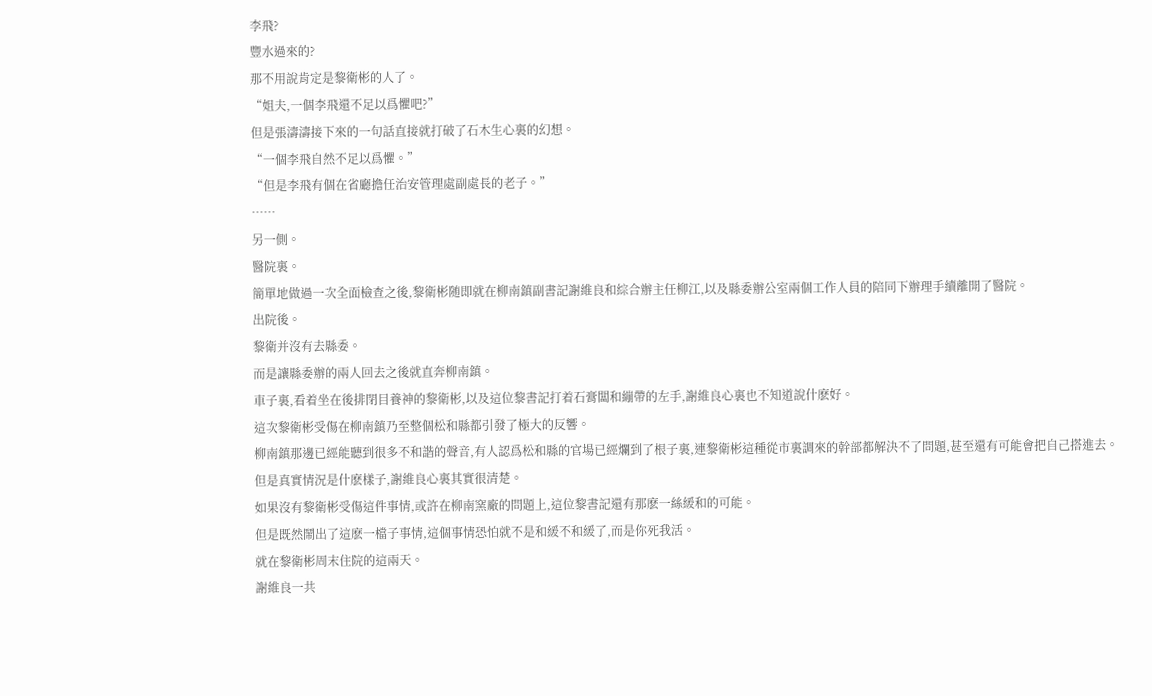李飛?
豐水過來的?
那不用說肯定是黎衛彬的人了。
“姐夫,一個李飛還不足以爲懼吧?”
但是張濤濤接下來的一句話直接就打破了石木生心裏的幻想。
“一個李飛自然不足以爲懼。”
“但是李飛有個在省廳擔任治安管理處副處長的老子。”
……
另一側。
醫院裏。
簡單地做過一次全面檢查之後,黎衛彬随即就在柳南鎮副書記謝維良和綜合辦主任柳江,以及縣委辦公室兩個工作人員的陪同下辦理手續離開了醫院。
出院後。
黎衛并沒有去縣委。
而是讓縣委辦的兩人回去之後就直奔柳南鎮。
車子裏,看着坐在後排閉目養神的黎衛彬,以及這位黎書記打着石膏闆和繃帶的左手,謝維良心裏也不知道說什麽好。
這次黎衛彬受傷在柳南鎮乃至整個松和縣都引發了極大的反響。
柳南鎮那邊已經能聽到很多不和諧的聲音,有人認爲松和縣的官場已經爛到了根子裏,連黎衛彬這種從市裏調來的幹部都解決不了問題,甚至還有可能會把自己搭進去。
但是真實情況是什麽樣子,謝維良心裏其實很清楚。
如果沒有黎衛彬受傷這件事情,或許在柳南窯廠的問題上,這位黎書記還有那麽一絲緩和的可能。
但是既然鬧出了這麽一檔子事情,這個事情恐怕就不是和緩不和緩了,而是你死我活。
就在黎衛彬周末住院的這兩天。
謝維良一共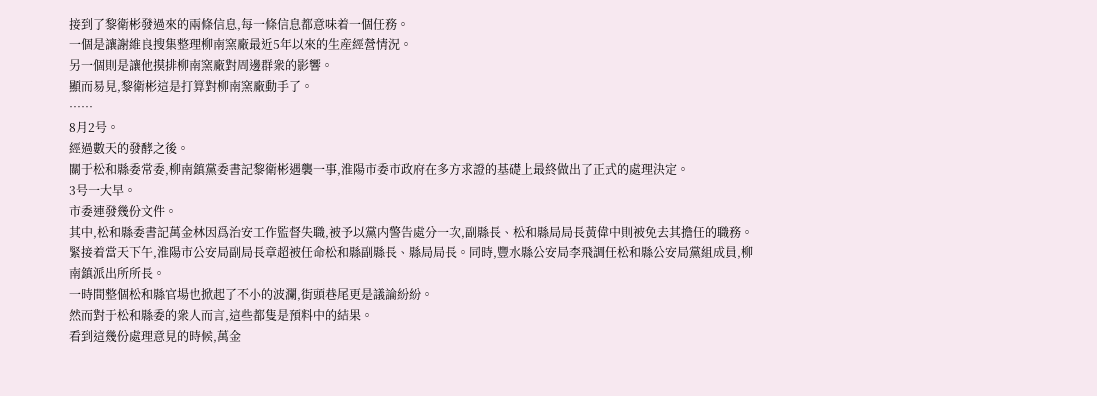接到了黎衛彬發過來的兩條信息,每一條信息都意味着一個任務。
一個是讓謝維良搜集整理柳南窯廠最近5年以來的生産經營情況。
另一個則是讓他摸排柳南窯廠對周邊群衆的影響。
顯而易見,黎衛彬這是打算對柳南窯廠動手了。
……
8月2号。
經過數天的發酵之後。
關于松和縣委常委,柳南鎮黨委書記黎衛彬遇襲一事,淮陽市委市政府在多方求證的基礎上最終做出了正式的處理決定。
3号一大早。
市委連發幾份文件。
其中,松和縣委書記萬金林因爲治安工作監督失職,被予以黨内警告處分一次,副縣長、松和縣局局長黃偉中則被免去其擔任的職務。
緊接着當天下午,淮陽市公安局副局長章超被任命松和縣副縣長、縣局局長。同時,豐水縣公安局李飛調任松和縣公安局黨組成員,柳南鎮派出所所長。
一時間整個松和縣官場也掀起了不小的波瀾,街頭巷尾更是議論紛紛。
然而對于松和縣委的衆人而言,這些都隻是預料中的結果。
看到這幾份處理意見的時候,萬金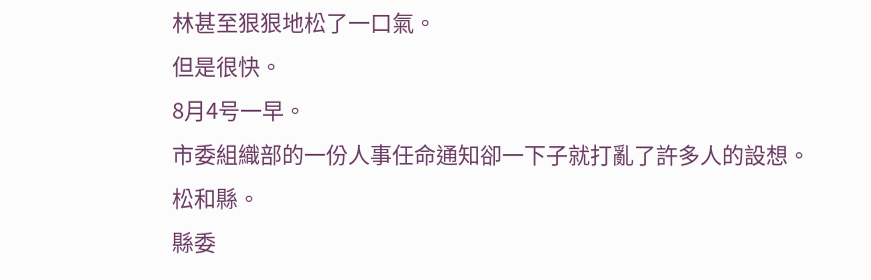林甚至狠狠地松了一口氣。
但是很快。
8月4号一早。
市委組織部的一份人事任命通知卻一下子就打亂了許多人的設想。
松和縣。
縣委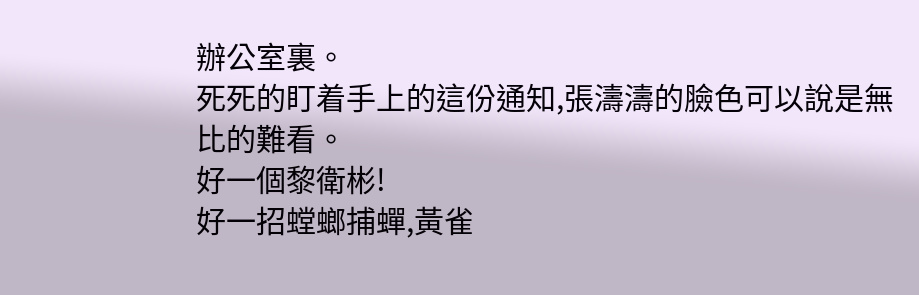辦公室裏。
死死的盯着手上的這份通知,張濤濤的臉色可以說是無比的難看。
好一個黎衛彬!
好一招螳螂捕蟬,黃雀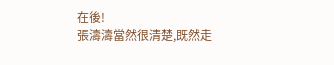在後!
張濤濤當然很清楚,既然走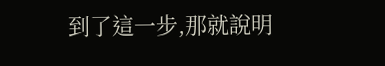到了這一步,那就說明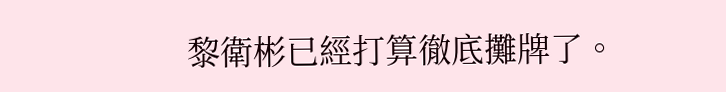黎衛彬已經打算徹底攤牌了。